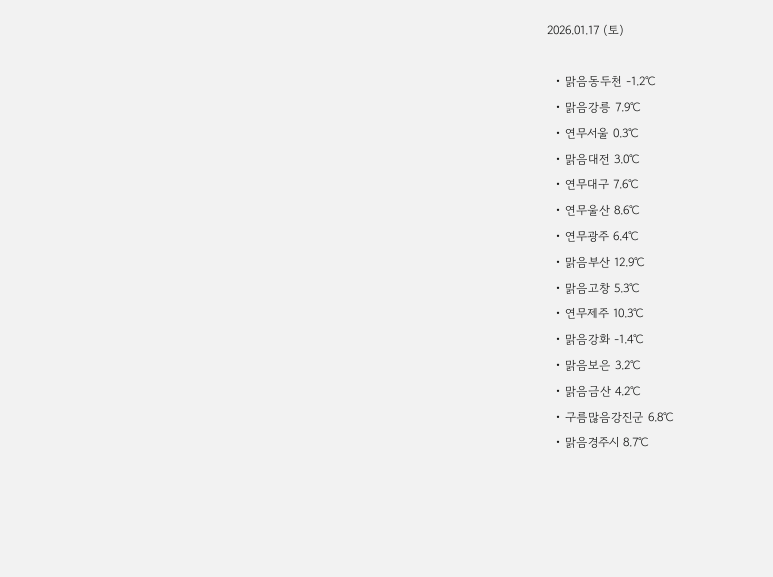2026.01.17 (토)

  • 맑음동두천 -1.2℃
  • 맑음강릉 7.9℃
  • 연무서울 0.3℃
  • 맑음대전 3.0℃
  • 연무대구 7.6℃
  • 연무울산 8.6℃
  • 연무광주 6.4℃
  • 맑음부산 12.9℃
  • 맑음고창 5.3℃
  • 연무제주 10.3℃
  • 맑음강화 -1.4℃
  • 맑음보은 3.2℃
  • 맑음금산 4.2℃
  • 구름많음강진군 6.8℃
  • 맑음경주시 8.7℃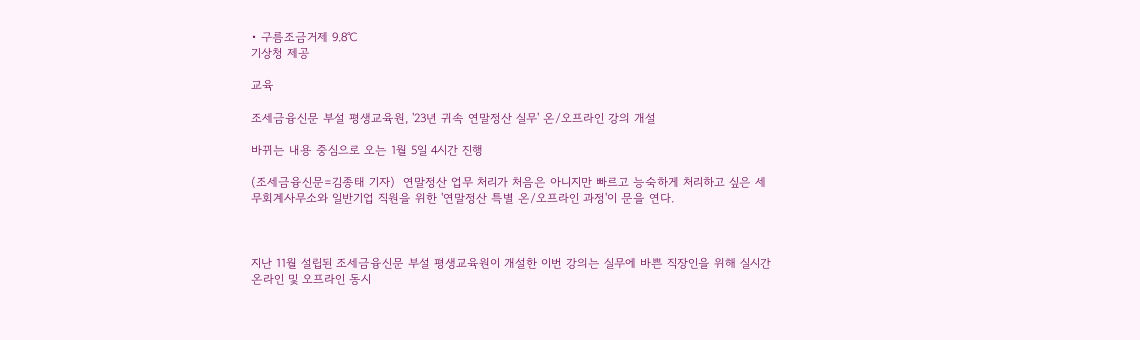• 구름조금거제 9.8℃
기상청 제공

교육

조세금융신문 부설 평생교육원, '23년 귀속 연말정산 실무' 온/오프라인 강의 개설

바뀌는 내용 중심으로 오는 1월 5일 4시간 진행

(조세금융신문=김종태 기자)  연말정산 업무 처리가 처음은 아니지만 빠르고 능숙하게 처리하고 싶은 세무회계사무소와 일반기업 직원을 위한 '연말정산 특별 온/오프라인 과정'이 문을 연다.



지난 11월 설립된 조세금융신문 부설 평생교육원이 개설한 이번 강의는 실무에 바쁜 직장인을 위해 실시간 온라인 및 오프라인 동시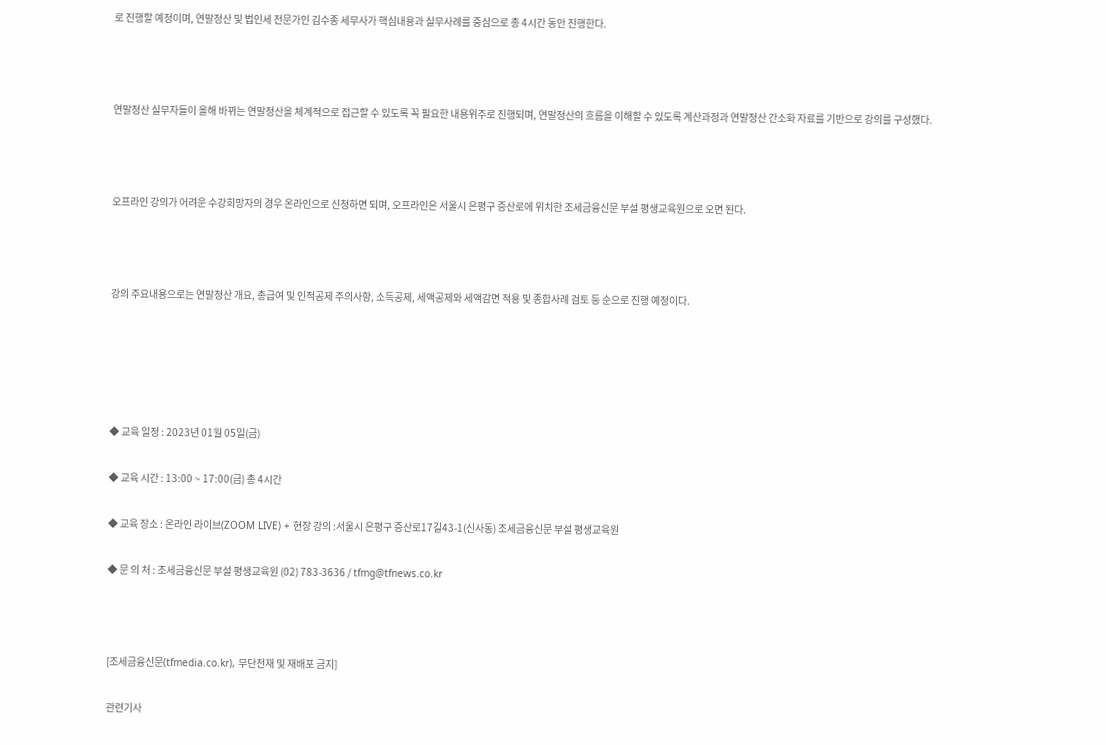로 진행할 예정이며, 연말정산 및 법인세 전문가인 김수종 세무사가 핵심내용과 실무사례를 중심으로 총 4시간 동안 진행한다.



연말정산 실무자들이 올해 바뀌는 연말정산을 체계적으로 접근할 수 있도록 꼭 필요한 내용위주로 진행되며, 연말정산의 흐름을 이해할 수 있도록 계산과정과 연말정산 간소화 자료를 기반으로 강의를 구성했다.



오프라인 강의가 어려운 수강희망자의 경우 온라인으로 신청하면 되며, 오프라인은 서울시 은평구 증산로에 위치한 조세금융신문 부설 평생교육원으로 오면 된다.



강의 주요내용으로는 연말정산 개요, 총급여 및 인적공제 주의사항, 소득공제, 세액공제와 세액감면 적용 및 종합사례 검토 등 순으로 진행 예정이다.





◆ 교육 일정 : 2023년 01월 05일(금)

◆ 교육 시간 : 13:00 ~ 17:00(금) 총 4시간

◆ 교육 장소 : 온라인 라이브(ZOOM LIVE) + 현장 강의 :서울시 은평구 증산로17길43-1(신사동) 조세금융신문 부설 평생교육원

◆ 문 의 처 : 조세금융신문 부설 평생교육원 (02) 783-3636 / tfmg@tfnews.co.kr



[조세금융신문(tfmedia.co.kr), 무단전재 및 재배포 금지]

관련기사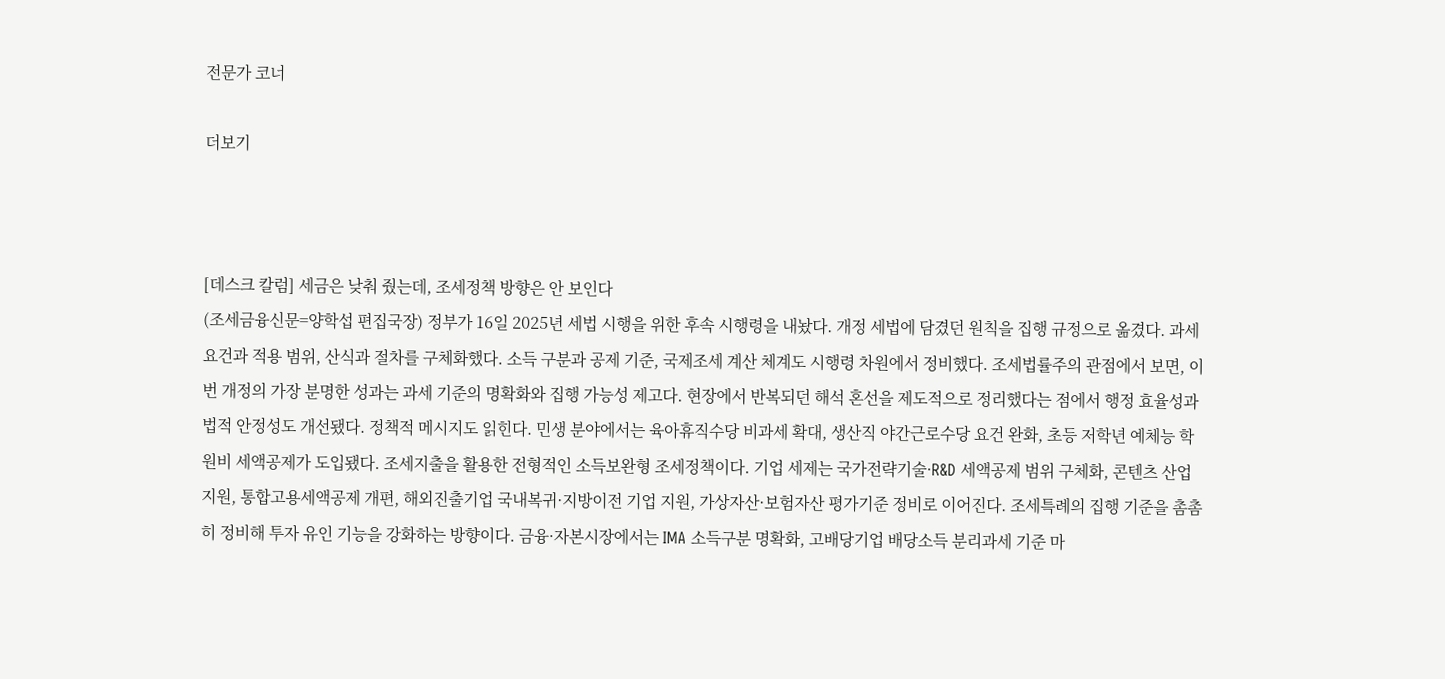전문가 코너

더보기



[데스크 칼럼] 세금은 낮춰 줬는데, 조세정책 방향은 안 보인다
(조세금융신문=양학섭 편집국장) 정부가 16일 2025년 세법 시행을 위한 후속 시행령을 내놨다. 개정 세법에 담겼던 원칙을 집행 규정으로 옮겼다. 과세요건과 적용 범위, 산식과 절차를 구체화했다. 소득 구분과 공제 기준, 국제조세 계산 체계도 시행령 차원에서 정비했다. 조세법률주의 관점에서 보면, 이번 개정의 가장 분명한 성과는 과세 기준의 명확화와 집행 가능성 제고다. 현장에서 반복되던 해석 혼선을 제도적으로 정리했다는 점에서 행정 효율성과 법적 안정성도 개선됐다. 정책적 메시지도 읽힌다. 민생 분야에서는 육아휴직수당 비과세 확대, 생산직 야간근로수당 요건 완화, 초등 저학년 예체능 학원비 세액공제가 도입됐다. 조세지출을 활용한 전형적인 소득보완형 조세정책이다. 기업 세제는 국가전략기술·R&D 세액공제 범위 구체화, 콘텐츠 산업 지원, 통합고용세액공제 개편, 해외진출기업 국내복귀·지방이전 기업 지원, 가상자산·보험자산 평가기준 정비로 이어진다. 조세특례의 집행 기준을 촘촘히 정비해 투자 유인 기능을 강화하는 방향이다. 금융·자본시장에서는 IMA 소득구분 명확화, 고배당기업 배당소득 분리과세 기준 마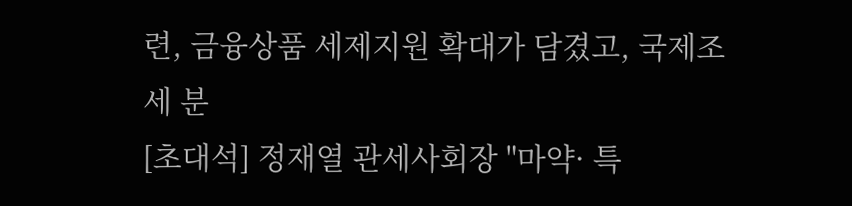련, 금융상품 세제지원 확대가 담겼고, 국제조세 분
[초대석] 정재열 관세사회장 "마약· 특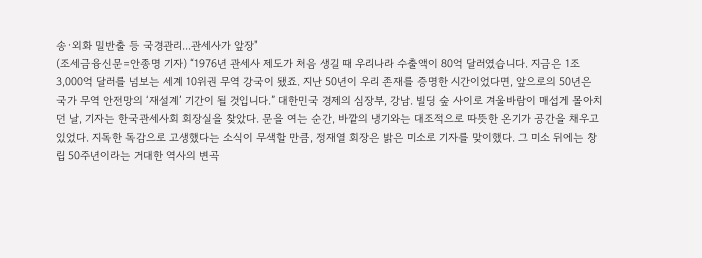송·외화 밀반출 등 국경관리...관세사가 앞장"
(조세금융신문=안종명 기자) “1976년 관세사 제도가 처음 생길 때 우리나라 수출액이 80억 달러였습니다. 지금은 1조 3,000억 달러를 넘보는 세계 10위권 무역 강국이 됐죠. 지난 50년이 우리 존재를 증명한 시간이었다면, 앞으로의 50년은 국가 무역 안전망의 ‘재설계’ 기간이 될 것입니다.” 대한민국 경제의 심장부, 강남. 빌딩 숲 사이로 겨울바람이 매섭게 몰아치던 날, 기자는 한국관세사회 회장실을 찾았다. 문을 여는 순간, 바깥의 냉기와는 대조적으로 따뜻한 온기가 공간을 채우고 있었다. 지독한 독감으로 고생했다는 소식이 무색할 만큼, 정재열 회장은 밝은 미소로 기자를 맞이했다. 그 미소 뒤에는 창립 50주년이라는 거대한 역사의 변곡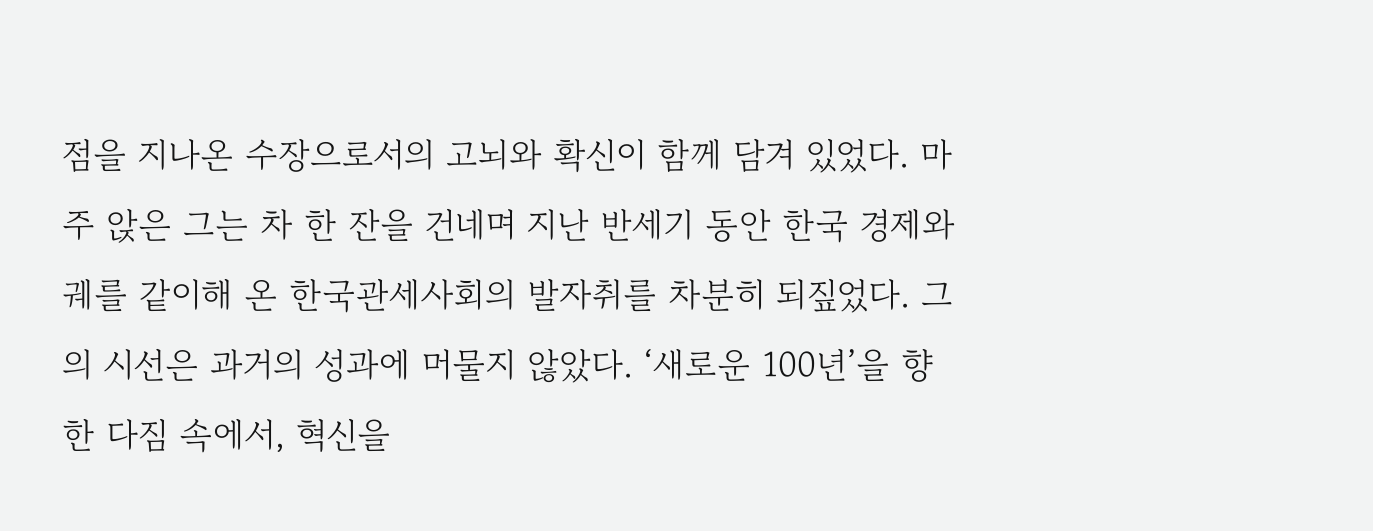점을 지나온 수장으로서의 고뇌와 확신이 함께 담겨 있었다. 마주 앉은 그는 차 한 잔을 건네며 지난 반세기 동안 한국 경제와 궤를 같이해 온 한국관세사회의 발자취를 차분히 되짚었다. 그의 시선은 과거의 성과에 머물지 않았다. ‘새로운 100년’을 향한 다짐 속에서, 혁신을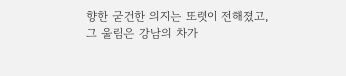향한 굳건한 의지는 또렷이 전해졌고, 그 울림은 강남의 차가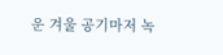운 겨울 공기마저 녹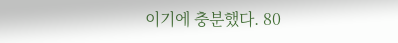이기에 충분했다. 80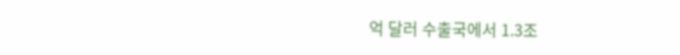억 달러 수출국에서 1.3조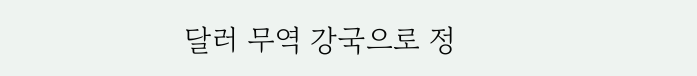달러 무역 강국으로 정